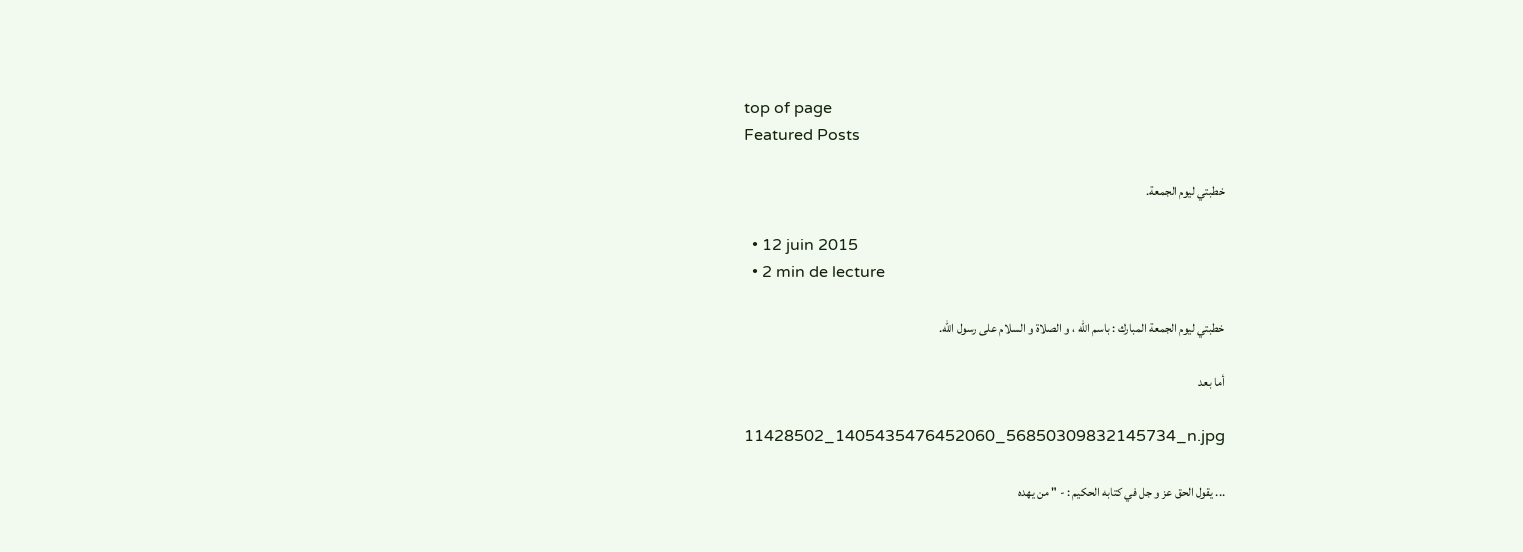top of page
Featured Posts

خطبتي ليوم الجمعة.

  • 12 juin 2015
  • 2 min de lecture

خطبتي ليوم الجمعة المبارك : باسم الله ، و الصلاة و السلام على رسول الله.

أما بعد

11428502_1405435476452060_56850309832145734_n.jpg

... يقول الحق عز و جل في كتابه الحكيم : - " من يهده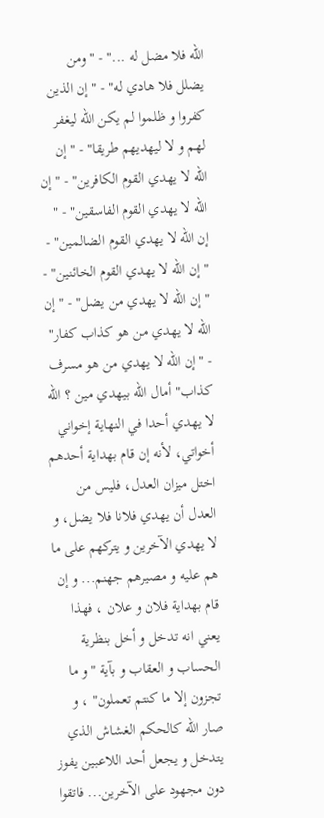الله فلا مضل له ..." - " ومن يضلل فلا هادي له" - " إن الذين كفروا و ظلموا لم يكن الله ليغفر لهم و لا ليهديهم طريقا" - " إن الله لا يهدي القوم الكافرين" - " إن الله لا يهدي القوم الفاسقين" - " إن الله لا يهدي القوم الضالمين" - " إن الله لا يهدي القوم الخائنين" - " إن الله لا يهدي من يضل" - " إن الله لا يهدي من هو كذاب كفار" - " إن الله لا يهدي من هو مسرف كذاب" أمال الله بيهدي مين ؟ الله لا يهدي أحدا في النهاية إخواني أخواتي، لأنه إن قام بهداية أحدهم اختل ميزان العدل، فليس من العدل أن يهدي فلانا فلا يضل، و لا يهدي الآخرين و يتركهم على ما هم عليه و مصيرهم جهنم... و إن قام بهداية فلان و علان ، فهذا يعني انه تدخل و أخل بنظرية الحساب و العقاب و بآية "و ما تجزون إلا ما كنتم تعملون" ، و صار الله كالحكم الغشاش الذي يتدخل و يجعل أحد اللاعبين يفوز دون مجهود على الآخرين... فاتقوا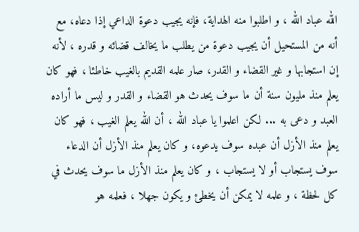الله عباد الله ، و اطلبوا منه الهداية، فإنه يجيب دعوة الداعي إذا دعاه، مع أنه من المستحيل أن يجيب دعوة من يطلب ما يخالف قضائه و قدره ، لأنه إن استجابها و غير القضاء و القدر، صار علمه القديم بالغيب خاطئا ، فهو كان يعلم منذ مليون سنة أن ما سوف يحدث هو القضاء و القدر و ليس ما أراده العبد و دعى به ... لكن اعلموا يا عباد الله ، أن الله يعلم الغيب ، فهو كان يعلم منذ الأزل أن عبده سوف يدعوه، و كان يعلم منذ الأزل أن الدعاء سوف يستجاب أو لا يستجاب ، و كان يعلم منذ الأزل ما سوف يحدث في كل لحظة ، و علمه لا يمكن أن يخطئ و يكون جهلا ، فعلمه هو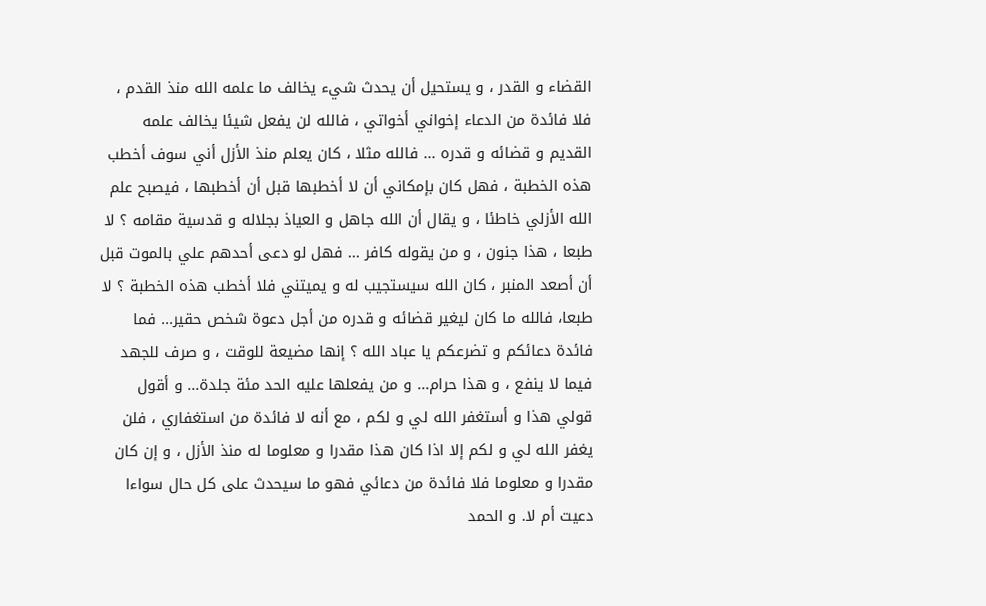القضاء و القدر ، و يستحيل أن يحدث شيء يخالف ما علمه الله منذ القدم ، فلا فائدة من الدعاء إخواني أخواتي ، فالله لن يفعل شيئا يخالف علمه القديم و قضائه و قدره ... فالله مثلا ، كان يعلم منذ الأزل أني سوف أخطب هذه الخطبة ، فهل كان بإمكاني أن لا أخطبها قبل أن أخطبها ، فيصبح علم الله الأزلي خاطئا ، و يقال أن الله جاهل و العياذ بجلاله و قدسية مقامه ؟ لا طبعا ، هذا جنون ، و من يقوله كافر ... فهل لو دعى أحدهم علي بالموت قبل أن أصعد المنبر ، كان الله سيستجيب له و يميتني فلا أخطب هذه الخطبة ؟ لا طبعا، فالله ما كان ليغير قضائه و قدره من أجل دعوة شخص حقير... فما فائدة دعائكم و تضرعكم يا عباد الله ؟ إنها مضيعة للوقت ، و صرف للجهد فيما لا ينفع ، و هذا حرام... و من يفعلها عليه الحد مئة جلدة... و أقول قولي هذا و أستغفر الله لي و لكم ، مع أنه لا فائدة من استغفاري ، فلن يغفر الله لي و لكم إلا اذا كان هذا مقدرا و معلوما له منذ الأزل ، و إن كان مقدرا و معلوما فلا فائدة من دعائي فهو ما سيحدث على كل حال سواءا دعيت أم لا. و الحمد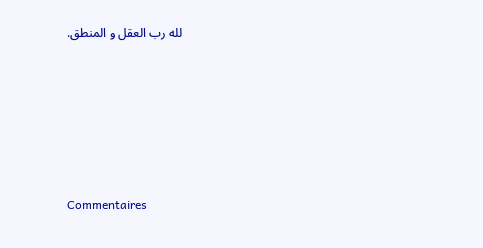لله رب العقل و المنطق.






Commentaires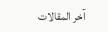آخر المقالات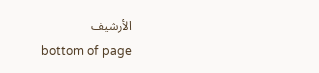الأرشيف
bottom of page